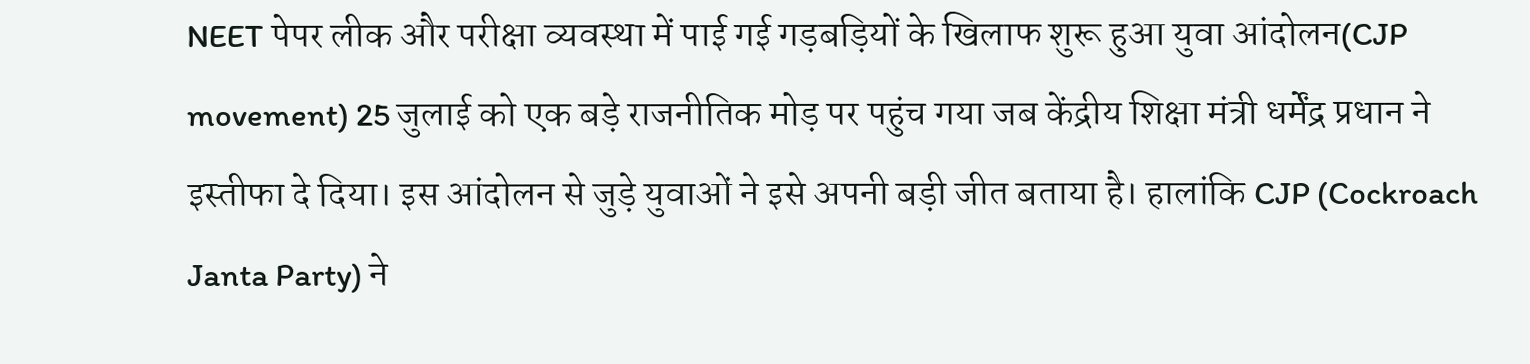NEET पेपर लीक और परीक्षा व्यवस्था में पाई गई गड़बड़ियों के खिलाफ शुरू हुआ युवा आंदोलन(CJP movement) 25 जुलाई को एक बड़े राजनीतिक मोड़ पर पहुंच गया जब केंद्रीय शिक्षा मंत्री धर्मेंद्र प्रधान ने इस्तीफा दे दिया। इस आंदोलन से जुड़े युवाओं ने इसे अपनी बड़ी जीत बताया है। हालांकि CJP (Cockroach Janta Party) ने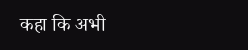कहा कि अभी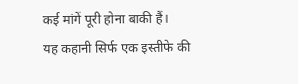कई मांगें पूरी होना बाकी हैं।
यह कहानी सिर्फ एक इस्तीफे की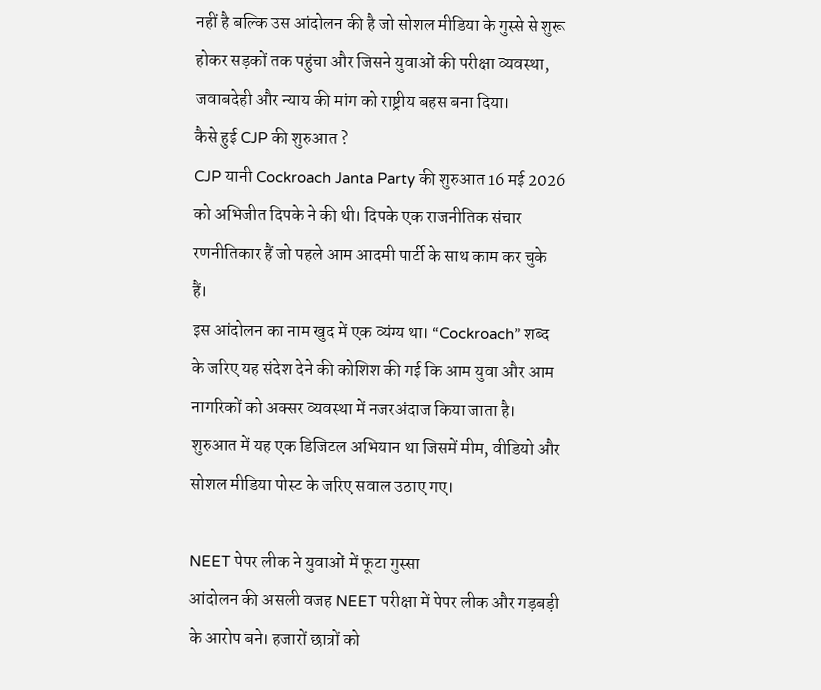नहीं है बल्कि उस आंदोलन की है जो सोशल मीडिया के गुस्से से शुरू होकर सड़कों तक पहुंचा और जिसने युवाओं की परीक्षा व्यवस्था, जवाबदेही और न्याय की मांग को राष्ट्रीय बहस बना दिया।
कैसे हुई CJP की शुरुआत ?
CJP यानी Cockroach Janta Party की शुरुआत 16 मई 2026 को अभिजीत दिपके ने की थी। दिपके एक राजनीतिक संचार रणनीतिकार हैं जो पहले आम आदमी पार्टी के साथ काम कर चुके हैं।
इस आंदोलन का नाम खुद में एक व्यंग्य था। “Cockroach” शब्द के जरिए यह संदेश देने की कोशिश की गई कि आम युवा और आम नागरिकों को अक्सर व्यवस्था में नजरअंदाज किया जाता है। शुरुआत में यह एक डिजिटल अभियान था जिसमें मीम, वीडियो और सोशल मीडिया पोस्ट के जरिए सवाल उठाए गए।

NEET पेपर लीक ने युवाओं में फूटा गुस्सा
आंदोलन की असली वजह NEET परीक्षा में पेपर लीक और गड़बड़ी के आरोप बने। हजारों छात्रों को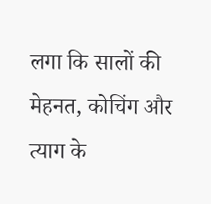लगा कि सालों की मेहनत, कोचिंग और त्याग के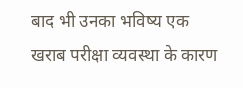बाद भी उनका भविष्य एक खराब परीक्षा व्यवस्था के कारण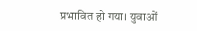प्रभावित हो गया। युवाओं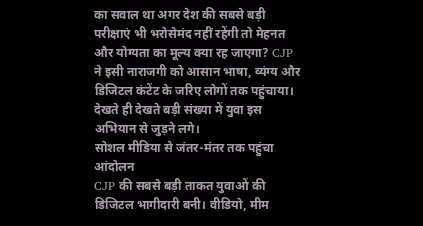का सवाल था अगर देश की सबसे बड़ी परीक्षाएं भी भरोसेमंद नहीं रहेंगी तो मेहनत और योग्यता का मूल्य क्या रह जाएगा? CJP ने इसी नाराजगी को आसान भाषा, व्यंग्य और डिजिटल कंटेंट के जरिए लोगों तक पहुंचाया। देखते ही देखते बड़ी संख्या में युवा इस अभियान से जुड़ने लगे।
सोशल मीडिया से जंतर-मंतर तक पहुंचा आंदोलन
CJP की सबसे बड़ी ताकत युवाओं की डिजिटल भागीदारी बनी। वीडियो, मीम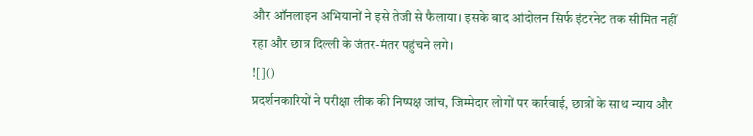और ऑनलाइन अभियानों ने इसे तेजी से फैलाया। इसके बाद आंदोलन सिर्फ इंटरनेट तक सीमित नहीं रहा और छात्र दिल्ली के जंतर-मंतर पहुंचने लगे।
![]()
प्रदर्शनकारियों ने परीक्षा लीक की निष्पक्ष जांच, जिम्मेदार लोगों पर कार्रवाई, छात्रों के साथ न्याय और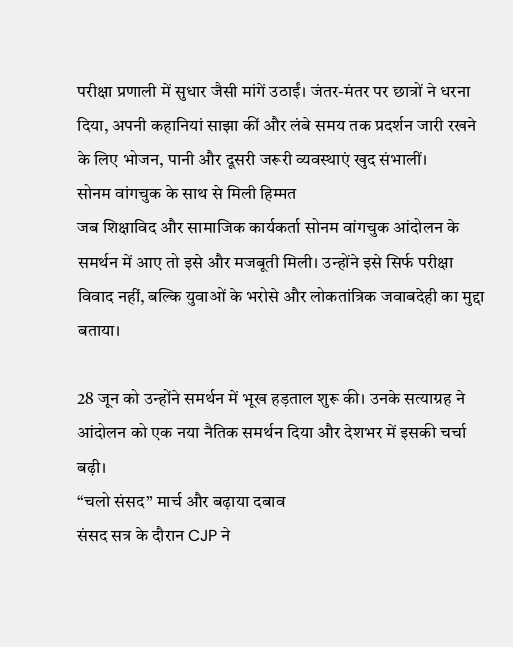परीक्षा प्रणाली में सुधार जैसी मांगें उठाईं। जंतर-मंतर पर छात्रों ने धरना दिया, अपनी कहानियां साझा कीं और लंबे समय तक प्रदर्शन जारी रखने के लिए भोजन, पानी और दूसरी जरूरी व्यवस्थाएं खुद संभालीं।
सोनम वांगचुक के साथ से मिली हिम्मत
जब शिक्षाविद और सामाजिक कार्यकर्ता सोनम वांगचुक आंदोलन के समर्थन में आए तो इसे और मजबूती मिली। उन्होंने इसे सिर्फ परीक्षा विवाद नहीं, बल्कि युवाओं के भरोसे और लोकतांत्रिक जवाबदेही का मुद्दा बताया।

28 जून को उन्होंने समर्थन में भूख हड़ताल शुरू की। उनके सत्याग्रह ने आंदोलन को एक नया नैतिक समर्थन दिया और देशभर में इसकी चर्चा बढ़ी।
“चलो संसद” मार्च और बढ़ाया दबाव
संसद सत्र के दौरान CJP ने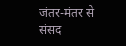जंतर-मंतर से संसद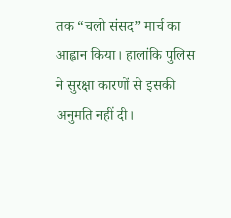तक “चलो संसद” मार्च का आह्वान किया। हालांकि पुलिस ने सुरक्षा कारणों से इसकी अनुमति नहीं दी।